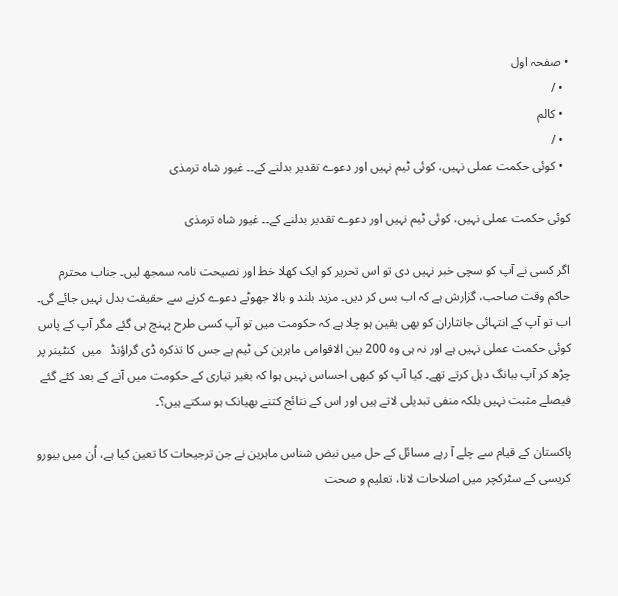• صفحہ اول
  • /
  • کالم
  • /
  • کوئی حکمت عملی نہیں، کوئی ٹیم نہیں اور دعوے تقدیر بدلنے کے۔۔ غیور شاہ ترمذی

کوئی حکمت عملی نہیں، کوئی ٹیم نہیں اور دعوے تقدیر بدلنے کے۔۔ غیور شاہ ترمذی

اگر کسی نے آپ کو سچی خبر نہیں دی تو اس تحریر کو ایک کھلا خط اور نصیحت نامہ سمجھ لیں۔ جناب محترم حاکم وقت صاحب، گزارش ہے کہ اب بس کر دیں۔ مزید بلند و بالا جھوٹے دعوے کرنے سے حقیقت بدل نہیں جائے گی۔ اب تو آپ کے انتہائی جانثاران کو بھی یقین ہو چلا ہے کہ حکومت میں تو آپ کسی طرح پہنچ ہی گئے مگر آپ کے پاس کوئی حکمت عملی نہیں ہے اور نہ ہی وہ 200 بین الاقوامی ماہرین کی ٹیم ہے جس کا تذکرہ ڈی گراؤنڈ   میں  کنٹینر پر چڑھ کر آپ ببانگ دہل کرتے تھے۔ کیا آپ کو کبھی احساس نہیں ہوا کہ بغیر تیاری کے حکومت میں آنے کے بعد کئے گئے فیصلے مثبت نہیں بلکہ منفی تبدیلی لاتے ہیں اور اس کے نتائج کتنے بھیانک ہو سکتے ہیں؟۔

پاکستان کے قیام سے چلے آ رہے مسائل کے حل میں نبض شناس ماہرین نے جن ترجیحات کا تعین کیا ہے، اُن میں بیورو کریسی کے سٹرکچر میں اصلاحات لانا، تعلیم و صحت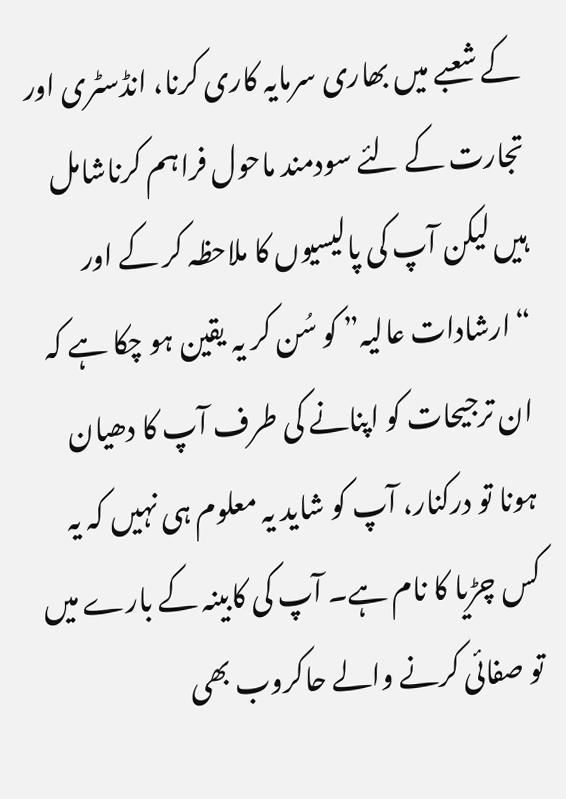کے شعبے میں بھاری سرمایہ کاری کرنا، انڈسٹری اور تجارت کے لئے سودمند ماحول فراہم کرناشامل ہیں لیکن آپ کی پالیسیوں کا ملاحظہ کر کے اور “ارشادات عالیہ” کو سُن کر یہ یقین ہو چکا ہے کہ ان ترجیحات کو اپنانے کی طرف آپ کا دھیان ہونا تو درکنار، آپ کو شاید یہ معلوم ہی نہیں کہ یہ کس چڑیا کا نام ہے۔ آپ کی کابینہ کے بارے میں تو صفائی کرنے والے حاکروب بھی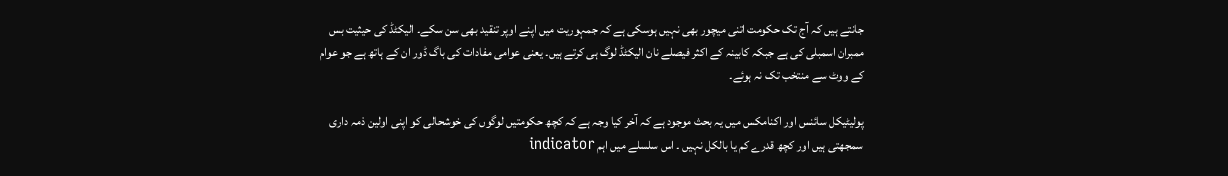جانتے ہیں کہ آج تک حکومت اتنی میچور بھی نہیں ہوسکی ہے کہ جمہوریت میں اپنے اوپر تنقید بھی سن سکے۔ الیکٹڈ کی حیثیت بس ممبران اسمبلی کی ہے جبکہ کابینہ کے اکثر فیصلے نان الیکٹڈ لوگ ہی کرتے ہیں۔ یعنی عوامی مفادات کی باگ ڈور ان کے ہاتھ ہے جو عوام کے ووٹ سے منتخب تک نہ ہوئے۔

پولیٹیکل سائنس اور اکنامکس میں یہ بحث موجود ہے کہ آخر کیا وجہ ہے کہ کچھ حکومتیں لوگوں کی خوشحالی کو اپنی اولین ذمہ داری سمجھتی ہیں اور کچھ قدرے کم یا بالکل نہیں ۔ اس سلسلے میں اہم indicator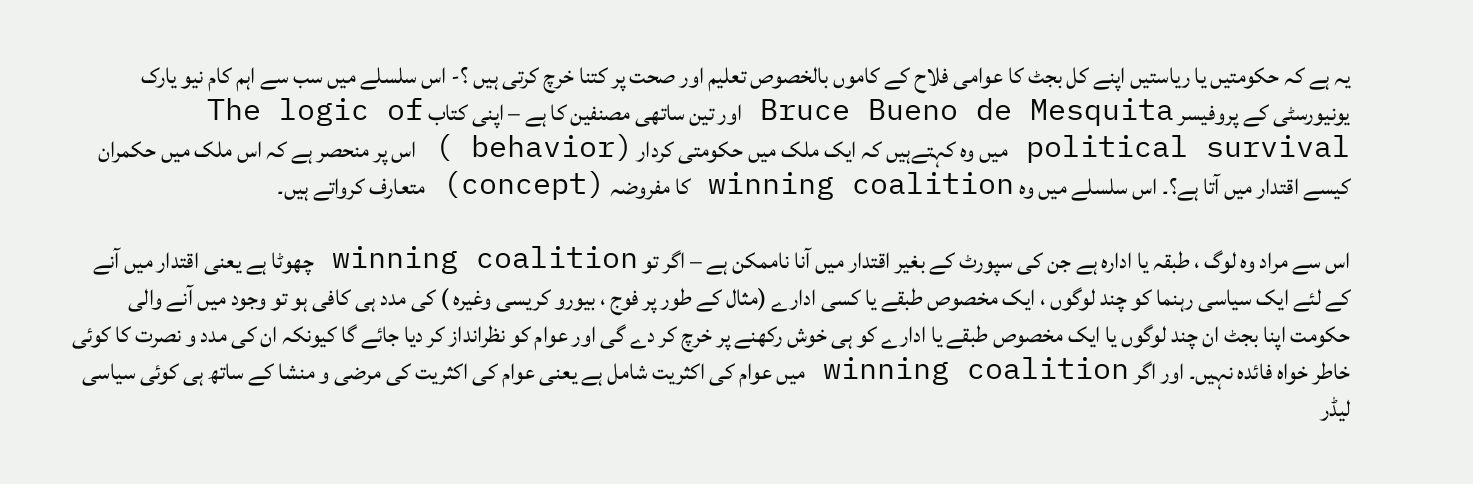یہ ہے کہ حکومتیں یا ریاستیں اپنے کل بجٹ کا عوامی فلاح کے کاموں بالخصوص تعلیم اور صحت پر کتنا خرچ کرتی ہیں ؟- اس سلسلے میں سب سے اہم کام نیو یارک یونیورسٹی کے پروفیسر Bruce Bueno de Mesquita اور تین ساتھی مصنفین کا ہے – اپنی کتاب The logic of political survival میں وہ کہتےہیں کہ ایک ملک میں حکومتی کردار (behavior ) اس پر منحصر ہے کہ اس ملک میں حکمران کیسے اقتدار میں آتا ہے؟۔ اس سلسلے میں وہ winning coalition کا مفروضہ (concept) متعارف کرواتے ہیں۔

اس سے مراد وہ لوگ ، طبقہ یا ادارہ ہے جن کی سپورٹ کے بغیر اقتدار میں آنا ناممکن ہے – اگر تو winning coalition چھوٹا ہے یعنی اقتدار میں آنے کے لئے ایک سیاسی رہنما کو چند لوگوں ، ایک مخصوص طبقے یا کسی ادارے (مثال کے طور پر فوج ، بیورو کریسی وغیرہ ) کی مدد ہی کافی ہو تو وجود میں آنے والی حکومت اپنا بجٹ ان چند لوگوں یا ایک مخصوص طبقے یا ادارے کو ہی خوش رکھنے پر خرچ کر دے گی اور عوام کو نظرانداز کر دیا جائے گا کیونکہ ان کی مدد و نصرت کا کوئی خاطر خواہ فائدہ نہیں۔ اور اگر winning coalition میں عوام کی اکثریت شامل ہے یعنی عوام کی اکثریت کی مرضی و منشا کے ساتھ ہی کوئی سیاسی لیڈر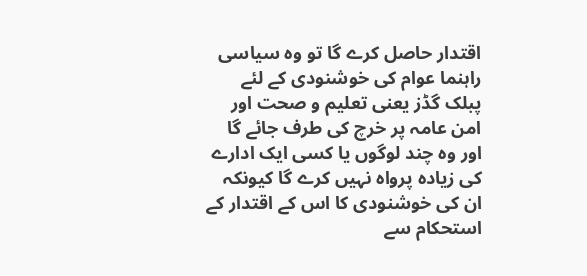اقتدار حاصل کرے گا تو وہ سیاسی راہنما عوام کی خوشنودی کے لئے پبلک گڈز یعنی تعلیم و صحت اور امن عامہ پر خرچ کی طرف جائے گا اور وہ چند لوگوں یا کسی ایک ادارے کی زیادہ پرواہ نہیں کرے گا کیونکہ ان کی خوشنودی کا اس کے اقتدار کے استحکام سے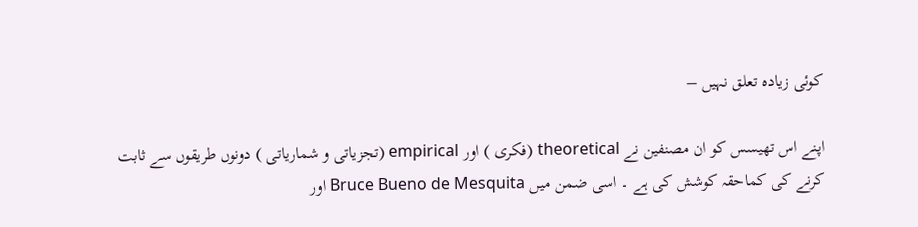کوئی زیادہ تعلق نہیں –

اپنے اس تھیسس کو ان مصنفین نے theoretical (فکری ) اور empirical (تجزیاتی و شماریاتی ) دونوں طریقوں سے ثابت کرنے کی کماحقہ کوشش کی ہے ۔ اسی ضمن میں Bruce Bueno de Mesquita اور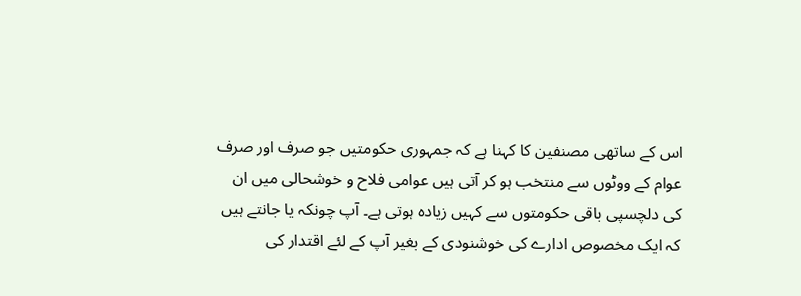اس کے ساتھی مصنفین کا کہنا ہے کہ جمہوری حکومتیں جو صرف اور صرف عوام کے ووٹوں سے منتخب ہو کر آتی ہیں عوامی فلاح و خوشحالی میں ان کی دلچسپی باقی حکومتوں سے کہیں زیادہ ہوتی ہے۔ آپ چونکہ یا جانتے ہیں کہ ایک مخصوص ادارے کی خوشنودی کے بغیر آپ کے لئے اقتدار کی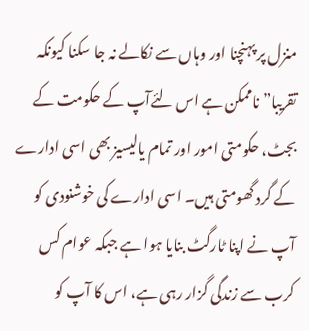منزل پر پہنچنا اور وہاں سے نکالے نہ جا سکنا کیونکہ تقریبا” ناممکن ہے اس لئےآپ کے حکومت کے بجٹ، حکومتی امور اور تمام یالیسیز بھی اسی ادارے کے گرد گھومتی ہیں۔ اسی ادارے کی خوشنودی کو آپ نے اپنا ٹارگٹ بنایا ہوا ہے جبکہ عوام کس کرب سے زندگی گزار رہی ہے، اس کا آپ کو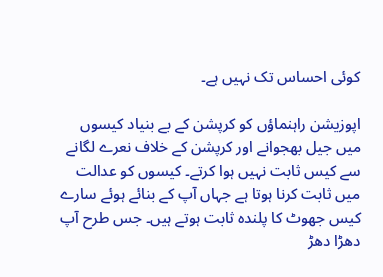کوئی احساس تک نہیں ہے۔

اپوزیشن راہنماؤں کو کرپشن کے بے بنیاد کیسوں میں جیل بھجوانے اور کرپشن کے خلاف نعرے لگانے سے کیس ثابت نہیں ہوا کرتے۔ کیسوں کو عدالت میں ثابت کرنا ہوتا ہے جہاں آپ کے بنائے ہوئے سارے کیس جھوٹ کا پلندہ ثابت ہوتے ہیں۔ جس طرح آپ دھڑا دھڑ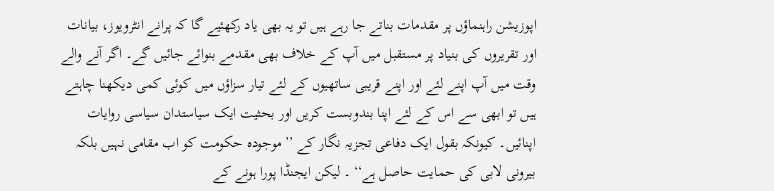اپوزیشن راہنماؤں پر مقدمات بناتے جا رہے ہیں تو یہ بھی یاد رکھئیے گا کہ پرانے انٹرویوز، بیانات اور تقریروں کی بنیاد پر مستقبل میں آپ کے خلاف بھی مقدمے بنوائے جائیں گے۔ اگر آنے والے وقت میں آپ اپنے لئے اور اپنے قریبی ساتھیوں کے لئے تیار سزاؤں میں کوئی کمی دیکھنا چاہتے ہیں تو ابھی سے اس کے لئے اپنا بندوبست کریں اور بحثیت ایک سیاستدان سیاسی روایات اپنائیں۔ کیونکہ بقول ایک دفاعی تجزیہ نگار کے ’’موجودہ حکومت کو اب مقامی نہیں بلکہ بیرونی لابی کی حمایت حاصل ہے‘‘ ۔ لیکن ایجنڈا پورا ہونے کے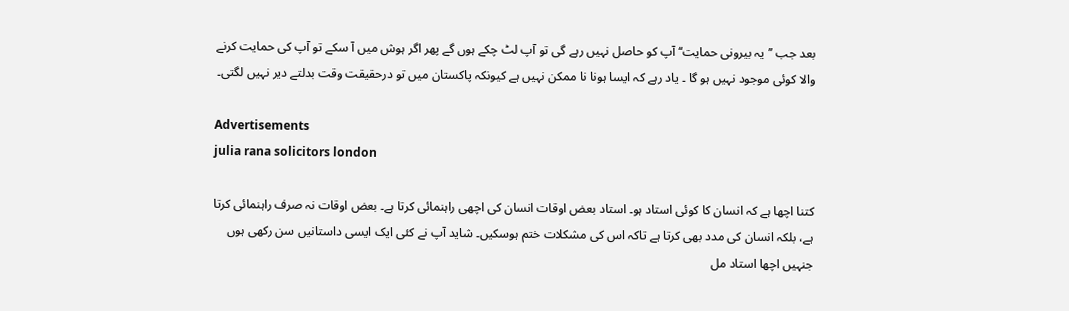بعد جب ’’یہ بیرونی حمایت‘‘ آپ کو حاصل نہیں رہے گی تو آپ لٹ چکے ہوں گے پھر اگر ہوش میں آ سکے تو آپ کی حمایت کرنے والا کوئی موجود نہیں ہو گا ۔ یاد رہے کہ ایسا ہونا نا ممکن نہیں ہے کیونکہ پاکستان میں تو درحقیقت وقت بدلتے دیر نہیں لگتی۔

Advertisements
julia rana solicitors london

کتنا اچھا ہے کہ انسان کا کوئی استاد ہو۔ استاد بعض اوقات انسان کی اچھی راہنمائی کرتا ہے۔ بعض اوقات نہ صرف راہنمائی کرتا ہے، بلکہ انسان کی مدد بھی کرتا ہے تاکہ اس کی مشکلات ختم ہوسکیں۔ شاید آپ نے کئی ایک ایسی داستانیں سن رکھی ہوں جنہیں اچھا استاد مل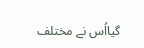گیااُس نے مختلف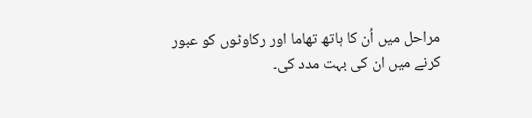مراحل میں اُن کا ہاتھ تھاما اور رکاوٹوں کو عبور کرنے میں ان کی بہت مدد کی۔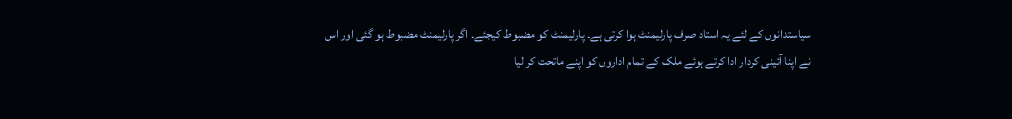سیاستدانوں کے لئے یہ استاد صرف پارلیمنٹ ہوا کرتی ہے۔ پارلیمنٹ کو مضبوط کیجئے۔ اگر پارلیمنٹ مضبوط ہو گئی اور اس نے اپنا آئینی کردار ادا کرتے ہوئے ملک کے تمام اداروں کو اپنے ماتحت کر لیا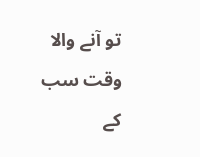تو آنے والا وقت سب کے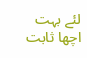لئے بہت اچھا ثابت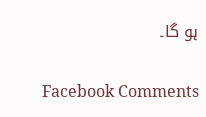ہو گا۔

Facebook Comments